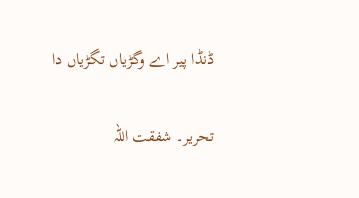ڈنڈا پیر اے وگڑیاں تگڑیاں دا

تحریر۔ شفقت اللہ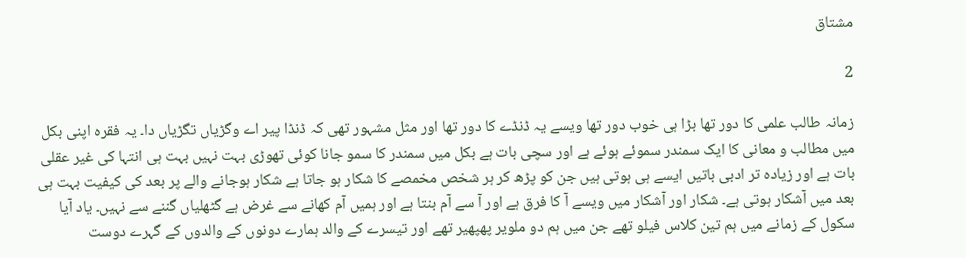مشتاق

2

زمانہ طالب علمی کا دور تھا بڑا ہی خوب دور تھا ویسے یہ ڈنڈے کا دور تھا اور مثل مشہور تھی کہ ڈنڈا پیر اے وگڑیاں تگڑیاں دا۔ یہ فقرہ اپنی بکل میں مطالب و معانی کا ایک سمندر سموئے ہوئے ہے اور سچی بات ہے بکل میں سمندر کا سمو جانا کوئی تھوڑی بہت نہیں بہت ہی انتہا کی غیر عقلی بات ہے اور زیادہ تر ادبی باتیں ایسے ہی ہوتی ہیں جن کو پڑھ کر ہر شخص مخمصے کا شکار ہو جاتا ہے شکار ہوجانے والے پر بعد کی کیفیت بہت ہی بعد میں آشکار ہوتی ہے۔ شکار اور آشکار میں ویسے آ کا فرق ہے اور آ سے آم بنتا ہے اور ہمیں آم کھانے سے غرض ہے گٹھلیاں گننے سے نہیں۔ یاد آیا سکول کے زمانے میں ہم تین کلاس فیلو تھے جن میں ہم دو ملویر پھپھیر تھے اور تیسرے کے والد ہمارے دونوں کے والدوں کے گہرے دوست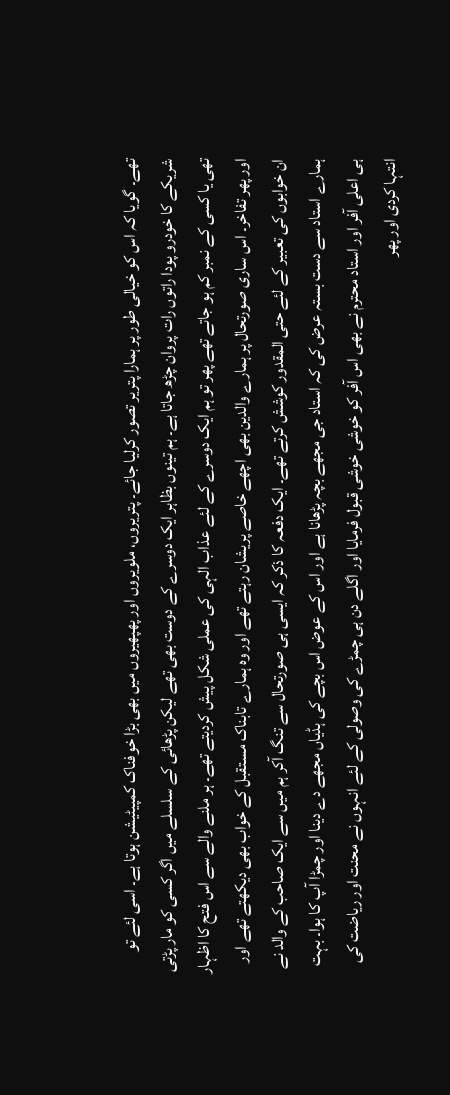تھے۔ گویا کہ اس کو خیالی طور پر ہمارا پتریر تصور کرلیا جائے۔ پتریروں، ملویروں اور پھپھیروں میں بھی بڑا خوفناک کمپیٹیشن ہوتا ہے۔ اسی لئے تو شریکے کا خودرو پودا راتوں رات پروان چڑھ جاتا ہے۔ ہم تینوں بظاہر ایک دوسرے کے دوست بھی تھے لیکن پڑھائی کے سلسلے میں اگر کسی کو مار پڑتی تھی یا کسی کے نمبر کم ہو جاتے تھے پھر تو ہم ایک دوسرے کے لئے عذاب الہی کی عملی شکل پیش کردیتے تھے۔ ہر ملنے والے سے اس فتح کا اظہار اور پھر تفاخر۔ اس ساری صورتحال پر ہمارے والدین بھی اچھے خاصے پریشان رہتے تھے اور وہ ہمارے تابناک مستقبل کے خواب بھی دیکھتے تھے اور ان خوابوں کی تعبیر کے لئے حتی المقدور کوشش کرتے تھے۔ ایک دفعہ کا ذکر کہ ایسی ہی صورتحال سے تنگ آکر ہم میں سے ایک صاحب کے والد نے ہمارے استاد سے دست بستہ عرض کی کہ استاد جی مجھے بچہ پڑھانا ہے اور اس کے عوض اس بچے کی ہڈیاں مجھے دے دینا اور چمڑا آپ کا ہوا۔ بہت ہی اعلی آفر اور استاد محترم نے بھی اس آفر کو خوشی خوشی قبول فرمایا اور اگلے دن ہی چمڑے کی وصولی کے لئے انہوں نے محنت اور ریاضت کی انتہا کردی اور پھر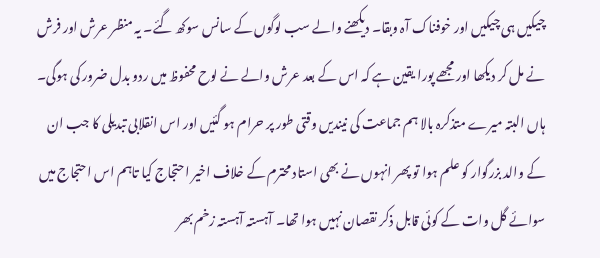چیکیں ہی چیکیں اور خوفناک آہ وبقا۔ دیکھنے والے سب لوگوں کے سانس سوکھ گئے۔ یہ منظر عرش اور فرش نے مل کر دیکھا اور مجھے پورا یقین ہے کہ اس کے بعد عرش والے نے لوح محفوظ میں ردو بدل ضرور کی ہوگی۔ ہاں البتہ میرے متذکرہ بالا ہم جماعت کی نیندیں وقتی طور پر حرام ہو گئیں اور اس انقلابی تبدیلی کا جب ان کے والد بزرگوار کو علم ہوا تو پھر انہوں نے بھی استاد محترم کے خلاف اخیر احتجاج کیا تاہم اس احتجاج میں سوائے گل وات کے کوئی قابل ذکر نقصان نہیں ہوا تھا۔ آہستہ آہستہ زخم بھر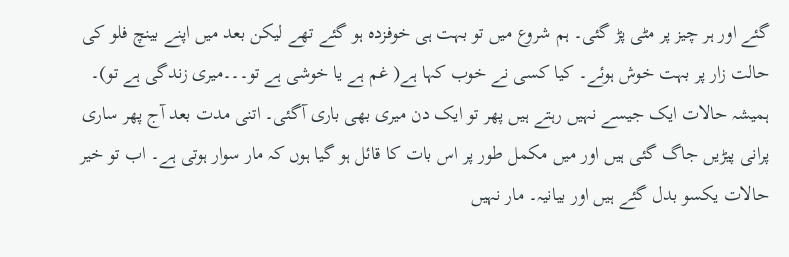گئے اور ہر چیز پر مٹی پڑ گئی۔ ہم شروع میں تو بہت ہی خوفزدہ ہو گئے تھے لیکن بعد میں اپنے بینچ فلو کی حالت زار پر بہت خوش ہوئے۔ کیا کسی نے خوب کہا ہے( غم ہے یا خوشی ہے تو۔۔۔میری زندگی ہے تو)۔ ہمیشہ حالات ایک جیسے نہیں رہتے ہیں پھر تو ایک دن میری بھی باری آگئی۔ اتنی مدت بعد آج پھر ساری پرانی پیڑیں جاگ گئی ہیں اور میں مکمل طور پر اس بات کا قائل ہو گیا ہوں کہ مار سوار ہوتی ہے۔ اب تو خیر حالات یکسو بدل گئے ہیں اور بیانیہ۔ مار نہیں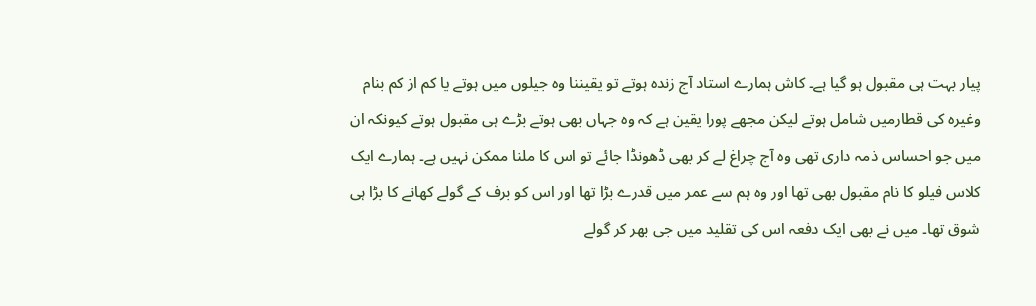پیار بہت ہی مقبول ہو گیا ہے۔ کاش ہمارے استاد آج زندہ ہوتے تو یقیننا وہ جیلوں میں ہوتے یا کم از کم بنام وغیرہ کی قطارمیں شامل ہوتے لیکن مجھے پورا یقین ہے کہ وہ جہاں بھی ہوتے بڑے ہی مقبول ہوتے کیونکہ ان میں جو احساس ذمہ داری تھی وہ آج چراغ لے کر بھی ڈھونڈا جائے تو اس کا ملنا ممکن نہیں ہے۔ ہمارے ایک کلاس فیلو کا نام مقبول بھی تھا اور وہ ہم سے عمر میں قدرے بڑا تھا اور اس کو برف کے گولے کھانے کا بڑا ہی شوق تھا۔ میں نے بھی ایک دفعہ اس کی تقلید میں جی بھر کر گولے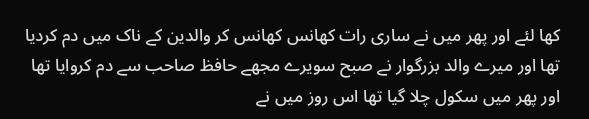کھا لئے اور پھر میں نے ساری رات کھانس کھانس کر والدین کے ناک میں دم کردیا تھا اور میرے والد بزرگوار نے صبح سویرے مجھے حافظ صاحب سے دم کروایا تھا اور پھر میں سکول چلا گیا تھا اس روز میں نے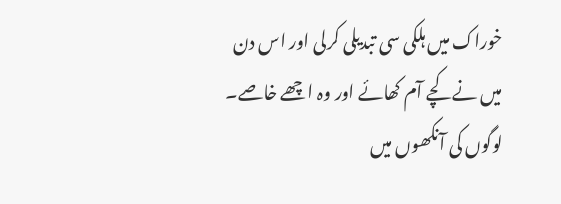خوراک میں ہلکی سی تبدیلی کرلی اور اس دن میں نے کچے آم کھائے اور وہ اچھے خاصے۔ لوگوں کی آنکھوں میں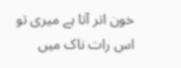خون اتر آتا ہے میری تو اس رات ناک میں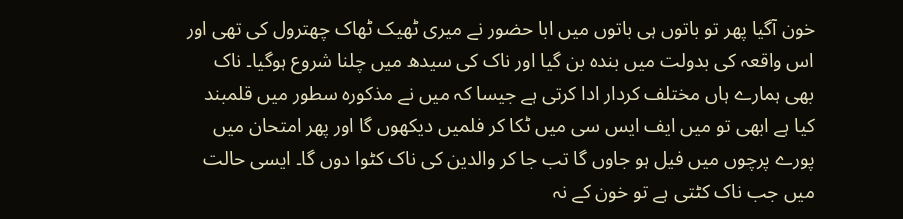خون آگیا پھر تو باتوں ہی باتوں میں ابا حضور نے میری ٹھیک ٹھاک چھترول کی تھی اور اس واقعہ کی بدولت میں بندہ بن گیا اور ناک کی سیدھ میں چلنا شروع ہوگیا۔ ناک بھی ہمارے ہاں مختلف کردار ادا کرتی ہے جیسا کہ میں نے مذکورہ سطور میں قلمبند کیا ہے ابھی تو میں ایف ایس سی میں ٹکا کر فلمیں دیکھوں گا اور پھر امتحان میں پورے پرچوں میں فیل ہو جاوں گا تب جا کر والدین کی ناک کٹوا دوں گا۔ ایسی حالت میں جب ناک کٹتی ہے تو خون کے نہ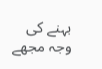بہنے کی وجہ مجھے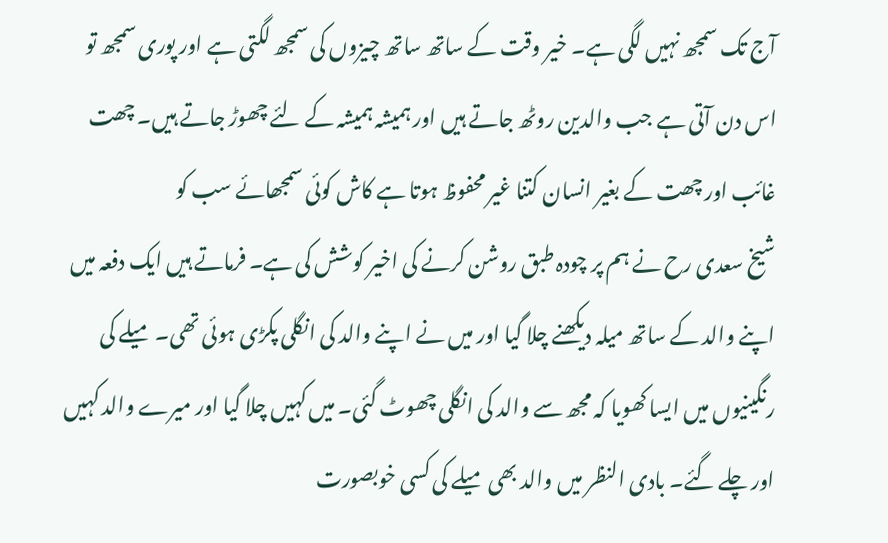آج تک سمجھ نہیں لگی ہے۔ خیر وقت کے ساتھ ساتھ چیزوں کی سمجھ لگتی ہے اور پوری سمجھ تو اس دن آتی ہے جب والدین روٹھ جاتے ہیں اور ہمیشہ ہمیشہ کے لئے چھوڑ جاتے ہیں۔ چھت غائب اور چھت کے بغیر انسان کتنا غیر محفوظ ہوتا ہے کاش کوئی سمجھائے سب کو
شیخ سعدی رح نے ہم پر چودہ طبق روشن کرنے کی اخیر کوشش کی ہے۔ فرماتے ہیں ایک دفعہ میں اپنے والد کے ساتھ میلہ دیکھنے چلا گیا اور میں نے اپنے والد کی انگلی پکڑی ہوئی تھی۔ میلے کی رنگینیوں میں ایسا کھویا کہ مجھ سے والد کی انگلی چھوٹ گئی۔ میں کہیں چلا گیا اور میرے والد کہیں اور چلے گئے۔ بادی النظر میں والد بھی میلے کی کسی خوبصورت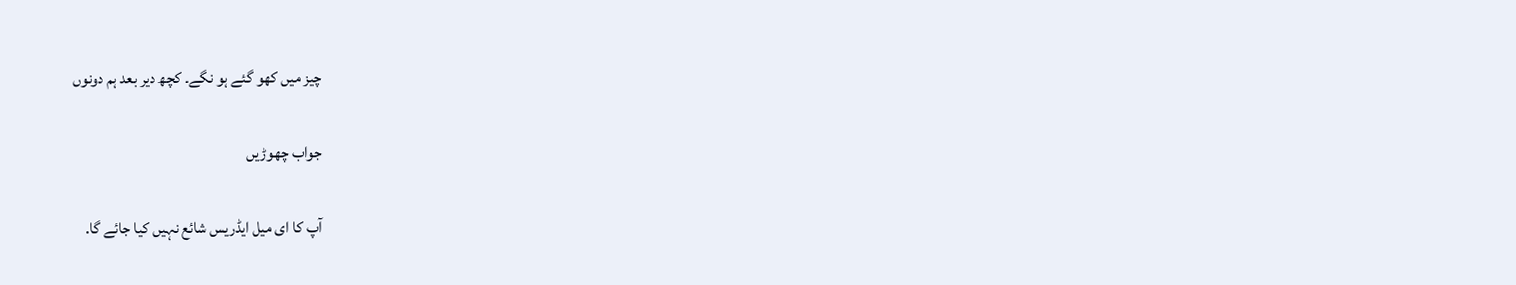چیز میں کھو گئے ہو نگے۔ کچھ دیر بعد ہم دونوں

جواب چھوڑیں

آپ کا ای میل ایڈریس شائع نہیں کیا جائے گا.